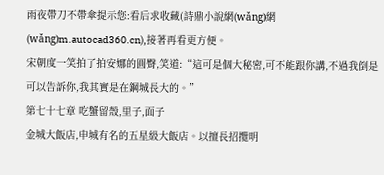雨夜帶刀不帶傘提示您:看后求收藏(詩鼎小說網(wǎng)網(wǎng)m.autocad360.cn),接著再看更方便。
宋朝度一笑拍了拍安娜的圓臀,笑道:“這可是個大秘密,可不能跟你講,不過我倒是可以告訴你,我其實是在鋼城長大的。”
第七十七章 吃蟹留殼,里子,面子
金城大飯店,申城有名的五星級大飯店。以擅長招攬明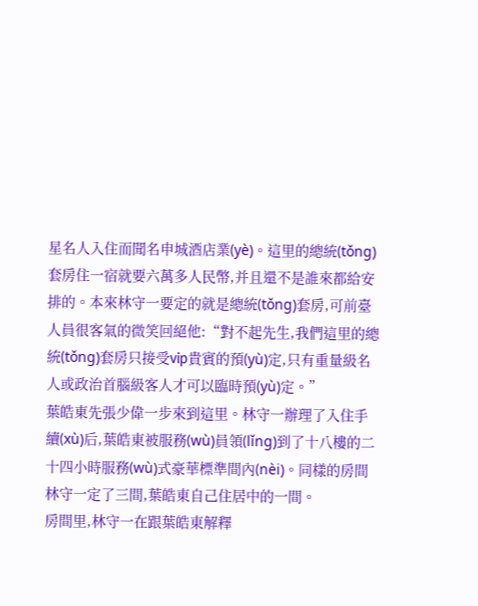星名人入住而聞名申城酒店業(yè)。這里的總統(tǒng)套房住一宿就要六萬多人民幣,并且還不是誰來都給安排的。本來林守一要定的就是總統(tǒng)套房,可前臺人員很客氣的微笑回絕他:“對不起先生,我們這里的總統(tǒng)套房只接受vip貴賓的預(yù)定,只有重量級名人或政治首腦級客人才可以臨時預(yù)定。”
葉皓東先張少偉一步來到這里。林守一辦理了入住手續(xù)后,葉皓東被服務(wù)員領(lǐng)到了十八樓的二十四小時服務(wù)式豪華標準間內(nèi)。同樣的房間林守一定了三間,葉皓東自己住居中的一間。
房間里,林守一在跟葉皓東解釋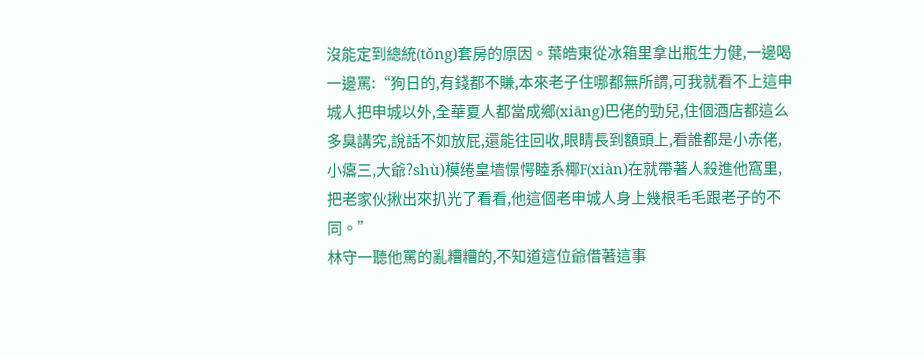沒能定到總統(tǒng)套房的原因。葉皓東從冰箱里拿出瓶生力健,一邊喝一邊罵:“狗日的,有錢都不賺,本來老子住哪都無所謂,可我就看不上這申城人把申城以外,全華夏人都當成鄉(xiāng)巴佬的勁兒,住個酒店都這么多臭講究,說話不如放屁,還能往回收,眼睛長到額頭上,看誰都是小赤佬,小癟三,大爺?shù)模绻皇墙憬愕睦系椰F(xiàn)在就帶著人殺進他窩里,把老家伙揪出來扒光了看看,他這個老申城人身上幾根毛毛跟老子的不同。”
林守一聽他罵的亂糟糟的,不知道這位爺借著這事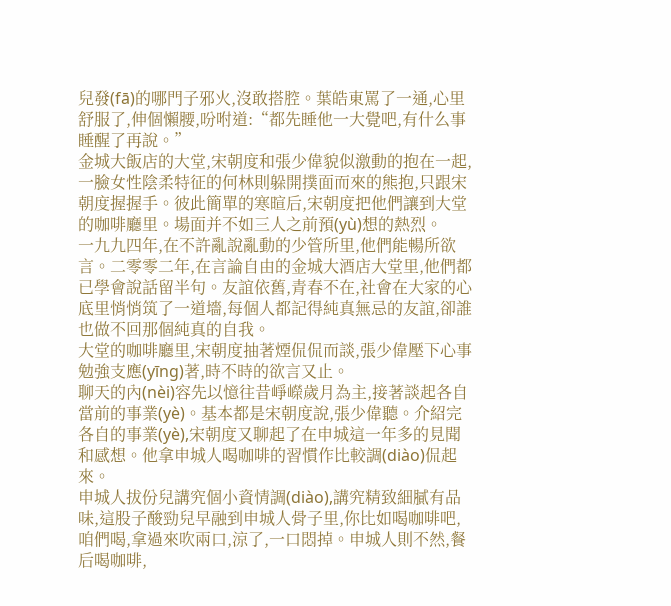兒發(fā)的哪門子邪火,沒敢搭腔。葉皓東罵了一通,心里舒服了,伸個懶腰,吩咐道:“都先睡他一大覺吧,有什么事睡醒了再說。”
金城大飯店的大堂,宋朝度和張少偉貌似激動的抱在一起,一臉女性陰柔特征的何林則躲開撲面而來的熊抱,只跟宋朝度握握手。彼此簡單的寒暄后,宋朝度把他們讓到大堂的咖啡廳里。場面并不如三人之前預(yù)想的熱烈。
一九九四年,在不許亂說亂動的少管所里,他們能暢所欲言。二零零二年,在言論自由的金城大酒店大堂里,他們都已學會說話留半句。友誼依舊,青春不在,社會在大家的心底里悄悄筑了一道墻,每個人都記得純真無忌的友誼,卻誰也做不回那個純真的自我。
大堂的咖啡廳里,宋朝度抽著煙侃侃而談,張少偉壓下心事勉強支應(yīng)著,時不時的欲言又止。
聊天的內(nèi)容先以憶往昔崢嶸歲月為主,接著談起各自當前的事業(yè)。基本都是宋朝度說,張少偉聽。介紹完各自的事業(yè),宋朝度又聊起了在申城這一年多的見聞和感想。他拿申城人喝咖啡的習慣作比較調(diào)侃起來。
申城人拔份兒講究個小資情調(diào),講究精致細膩有品味,這股子酸勁兒早融到申城人骨子里,你比如喝咖啡吧,咱們喝,拿過來吹兩口,涼了,一口悶掉。申城人則不然,餐后喝咖啡,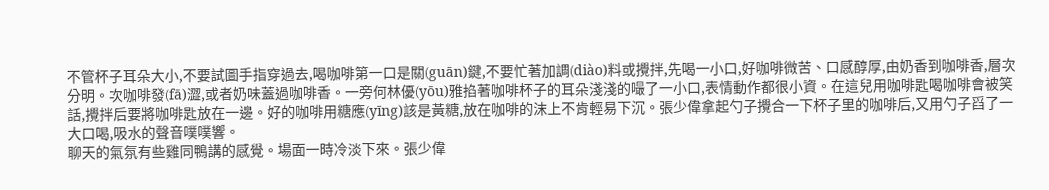不管杯子耳朵大小,不要試圖手指穿過去,喝咖啡第一口是關(guān)鍵,不要忙著加調(diào)料或攪拌,先喝一小口,好咖啡微苦、口感醇厚,由奶香到咖啡香,層次分明。次咖啡發(fā)澀,或者奶味蓋過咖啡香。一旁何林優(yōu)雅掐著咖啡杯子的耳朵淺淺的嘬了一小口,表情動作都很小資。在這兒用咖啡匙喝咖啡會被笑話,攪拌后要將咖啡匙放在一邊。好的咖啡用糖應(yīng)該是黃糖,放在咖啡的沫上不肯輕易下沉。張少偉拿起勺子攪合一下杯子里的咖啡后,又用勺子舀了一大口喝,吸水的聲音噗噗響。
聊天的氣氛有些雞同鴨講的感覺。場面一時冷淡下來。張少偉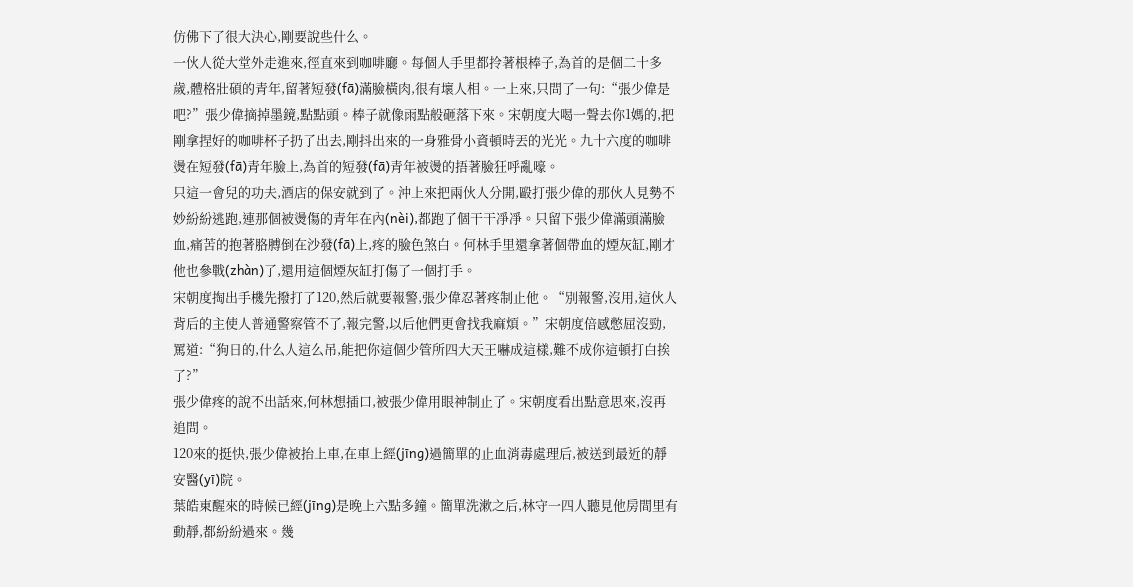仿佛下了很大決心,剛要說些什么。
一伙人從大堂外走進來,徑直來到咖啡廳。每個人手里都拎著根棒子,為首的是個二十多歲,體格壯碩的青年,留著短發(fā)滿臉橫肉,很有壞人相。一上來,只問了一句:“張少偉是吧?”張少偉摘掉墨鏡,點點頭。棒子就像雨點般砸落下來。宋朝度大喝一聲去你1媽的,把剛拿捏好的咖啡杯子扔了出去,剛抖出來的一身雅骨小資頓時丟的光光。九十六度的咖啡燙在短發(fā)青年臉上,為首的短發(fā)青年被燙的捂著臉狂呼亂嚎。
只這一會兒的功夫,酒店的保安就到了。沖上來把兩伙人分開,毆打張少偉的那伙人見勢不妙紛紛逃跑,連那個被燙傷的青年在內(nèi),都跑了個干干凈凈。只留下張少偉滿頭滿臉血,痛苦的抱著胳膊倒在沙發(fā)上,疼的臉色煞白。何林手里還拿著個帶血的煙灰缸,剛才他也參戰(zhàn)了,還用這個煙灰缸打傷了一個打手。
宋朝度掏出手機先撥打了120,然后就要報警,張少偉忍著疼制止他。“別報警,沒用,這伙人背后的主使人普通警察管不了,報完警,以后他們更會找我麻煩。”宋朝度倍感憋屈沒勁,罵道:“狗日的,什么人這么吊,能把你這個少管所四大天王嚇成這樣,難不成你這頓打白挨了?”
張少偉疼的說不出話來,何林想插口,被張少偉用眼神制止了。宋朝度看出點意思來,沒再追問。
120來的挺快,張少偉被抬上車,在車上經(jīng)過簡單的止血消毒處理后,被送到最近的靜安醫(yī)院。
葉皓東醒來的時候已經(jīng)是晚上六點多鐘。簡單洗漱之后,林守一四人聽見他房間里有動靜,都紛紛過來。幾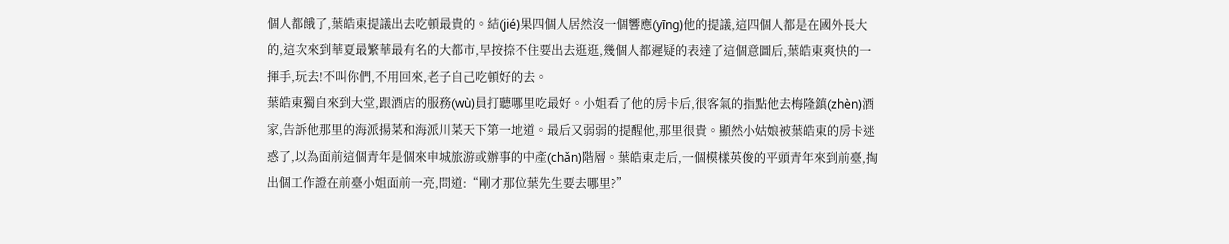個人都餓了,葉皓東提議出去吃頓最貴的。結(jié)果四個人居然沒一個響應(yīng)他的提議,這四個人都是在國外長大的,這次來到華夏最繁華最有名的大都市,早按捺不住要出去逛逛,幾個人都遲疑的表達了這個意圖后,葉皓東爽快的一揮手,玩去!不叫你們,不用回來,老子自己吃頓好的去。
葉皓東獨自來到大堂,跟酒店的服務(wù)員打聽哪里吃最好。小姐看了他的房卡后,很客氣的指點他去梅隆鎮(zhèn)酒家,告訴他那里的海派揚菜和海派川菜天下第一地道。最后又弱弱的提醒他,那里很貴。顯然小姑娘被葉皓東的房卡迷惑了,以為面前這個青年是個來申城旅游或辦事的中產(chǎn)階層。葉皓東走后,一個模樣英俊的平頭青年來到前臺,掏出個工作證在前臺小姐面前一亮,問道:“剛才那位葉先生要去哪里?”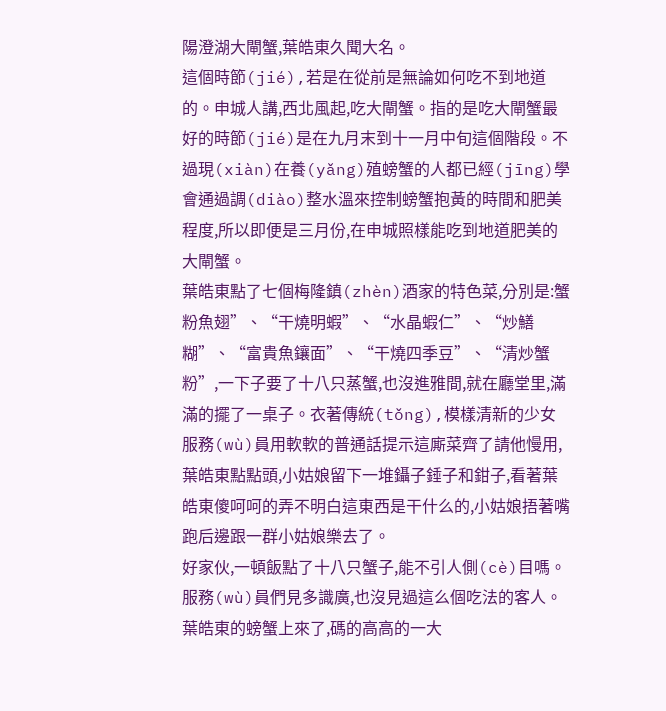陽澄湖大閘蟹,葉皓東久聞大名。
這個時節(jié),若是在從前是無論如何吃不到地道的。申城人講,西北風起,吃大閘蟹。指的是吃大閘蟹最好的時節(jié)是在九月末到十一月中旬這個階段。不過現(xiàn)在養(yǎng)殖螃蟹的人都已經(jīng)學會通過調(diào)整水溫來控制螃蟹抱黃的時間和肥美程度,所以即便是三月份,在申城照樣能吃到地道肥美的大閘蟹。
葉皓東點了七個梅隆鎮(zhèn)酒家的特色菜,分別是:蟹粉魚翅”、“干燒明蝦”、“水晶蝦仁”、“炒鱔糊”、“富貴魚鑲面”、“干燒四季豆”、“清炒蟹粉”,一下子要了十八只蒸蟹,也沒進雅間,就在廳堂里,滿滿的擺了一桌子。衣著傳統(tǒng),模樣清新的少女服務(wù)員用軟軟的普通話提示這廝菜齊了請他慢用,葉皓東點點頭,小姑娘留下一堆鑷子錘子和鉗子,看著葉皓東傻呵呵的弄不明白這東西是干什么的,小姑娘捂著嘴跑后邊跟一群小姑娘樂去了。
好家伙,一頓飯點了十八只蟹子,能不引人側(cè)目嗎。服務(wù)員們見多識廣,也沒見過這么個吃法的客人。
葉皓東的螃蟹上來了,碼的高高的一大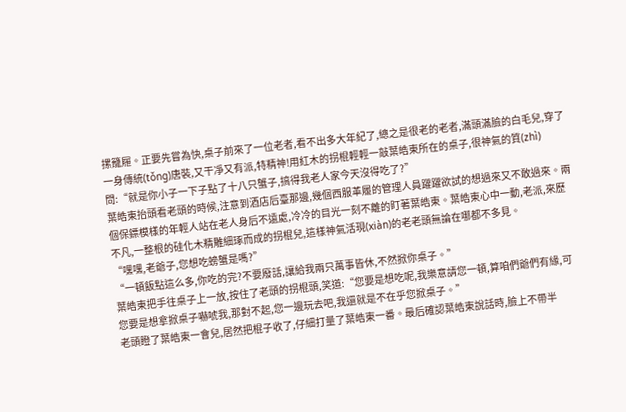摞籠屜。正要先嘗為快,桌子前來了一位老者,看不出多大年紀了,總之是很老的老者,滿頭滿臉的白毛兒,穿了一身傳統(tǒng)唐裝,又干凈又有派,特精神!用紅木的拐棍輕輕一敲葉皓東所在的桌子,很神氣的質(zhì)問:“就是你小子一下子點了十八只蟹子,搞得我老人家今天沒得吃了?”
葉皓東抬頭看老頭的時候,注意到酒店后臺那邊,幾個西服革履的管理人員躍躍欲試的想過來又不敢過來。兩個保鏢模樣的年輕人站在老人身后不遠處,冷冷的目光一刻不離的盯著葉皓東。葉皓東心中一動,老派,來歷不凡,一整根的硅化木精雕細琢而成的拐棍兒,這樣神氣活現(xiàn)的老老頭無論在哪都不多見。
“嘿嘿,老爺子,您想吃螃蟹是嗎?”
“一頓飯點這么多,你吃的完?不要廢話,讓給我兩只萬事皆休,不然掀你桌子。”
葉皓東把手往桌子上一放,按住了老頭的拐棍頭,笑道:“您要是想吃呢,我樂意請您一頓,算咱們爺們有緣,可您要是想拿掀桌子嚇唬我,那對不起,您一邊玩去吧,我還就是不在乎您掀桌子。”
老頭瞪了葉皓東一會兒,居然把棍子收了,仔細打量了葉皓東一番。最后確認葉皓東說話時,臉上不帶半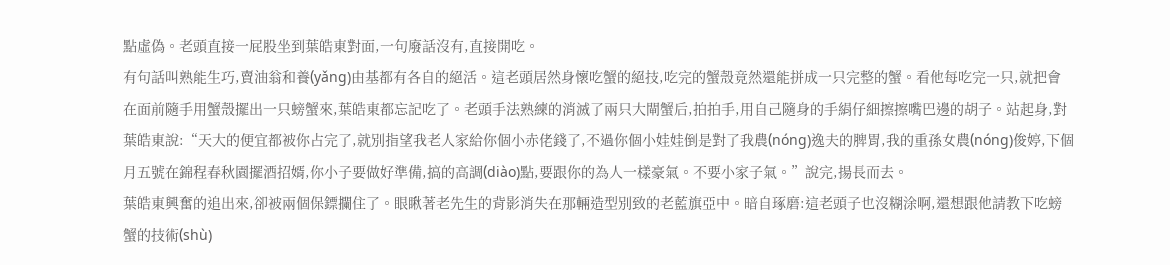點虛偽。老頭直接一屁股坐到葉皓東對面,一句廢話沒有,直接開吃。
有句話叫熟能生巧,賣油翁和養(yǎng)由基都有各自的絕活。這老頭居然身懷吃蟹的絕技,吃完的蟹殼竟然還能拼成一只完整的蟹。看他每吃完一只,就把會在面前隨手用蟹殼擺出一只螃蟹來,葉皓東都忘記吃了。老頭手法熟練的消滅了兩只大閘蟹后,拍拍手,用自己隨身的手絹仔細擦擦嘴巴邊的胡子。站起身,對葉皓東說:“天大的便宜都被你占完了,就別指望我老人家給你個小赤佬錢了,不過你個小娃娃倒是對了我農(nóng)逸夫的脾胃,我的重孫女農(nóng)俊婷,下個月五號在錦程春秋園擺酒招婿,你小子要做好準備,搞的高調(diào)點,要跟你的為人一樣豪氣。不要小家子氣。”說完,揚長而去。
葉皓東興奮的追出來,卻被兩個保鏢攔住了。眼瞅著老先生的背影消失在那輛造型別致的老藍旗亞中。暗自琢磨:這老頭子也沒糊涂啊,還想跟他請教下吃螃蟹的技術(shù)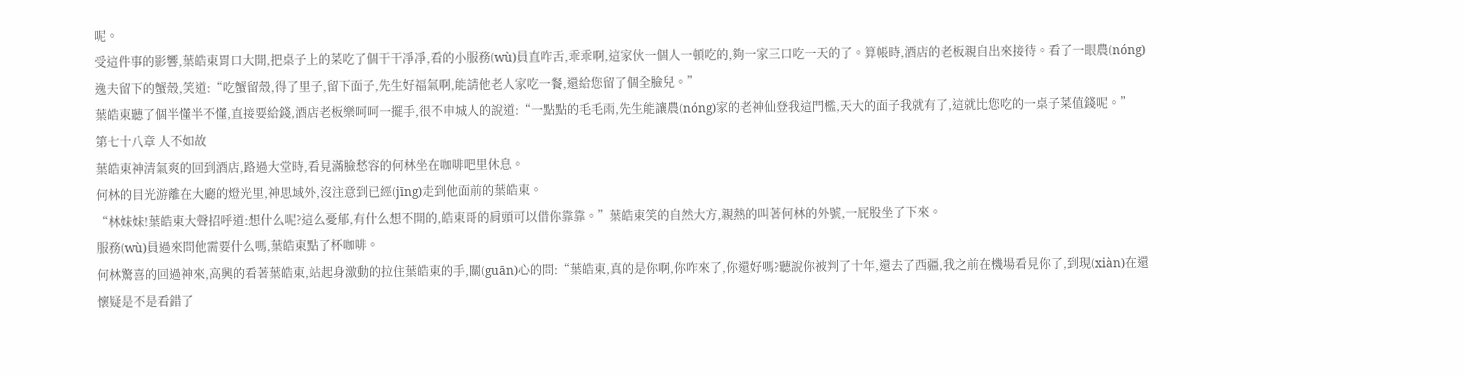呢。
受這件事的影響,葉皓東胃口大開,把桌子上的菜吃了個干干凈凈,看的小服務(wù)員直咋舌,乖乖啊,這家伙一個人一頓吃的,夠一家三口吃一天的了。算帳時,酒店的老板親自出來接待。看了一眼農(nóng)逸夫留下的蟹殼,笑道:“吃蟹留殼,得了里子,留下面子,先生好福氣啊,能請他老人家吃一餐,還給您留了個全臉兒。”
葉皓東聽了個半懂半不懂,直接要給錢,酒店老板樂呵呵一擺手,很不申城人的說道:“一點點的毛毛雨,先生能讓農(nóng)家的老神仙登我這門檻,天大的面子我就有了,這就比您吃的一桌子菜值錢呢。”
第七十八章 人不如故
葉皓東神清氣爽的回到酒店,路過大堂時,看見滿臉愁容的何林坐在咖啡吧里休息。
何林的目光游離在大廳的燈光里,神思域外,沒注意到已經(jīng)走到他面前的葉皓東。
“林妹妹!葉皓東大聲招呼道:想什么呢?這么憂郁,有什么想不開的,皓東哥的肩頭可以借你靠靠。”葉皓東笑的自然大方,親熱的叫著何林的外號,一屁股坐了下來。
服務(wù)員過來問他需要什么嗎,葉皓東點了杯咖啡。
何林驚喜的回過神來,高興的看著葉皓東,站起身激動的拉住葉皓東的手,關(guān)心的問:“葉皓東,真的是你啊,你咋來了,你還好嗎?聽說你被判了十年,還去了西疆,我之前在機場看見你了,到現(xiàn)在還懷疑是不是看錯了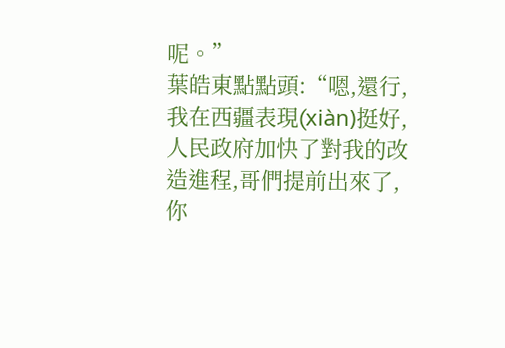呢。”
葉皓東點點頭:“嗯,還行,我在西疆表現(xiàn)挺好,人民政府加快了對我的改造進程,哥們提前出來了,你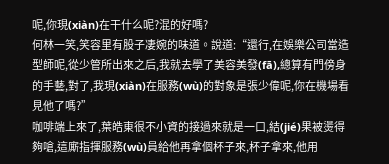呢,你現(xiàn)在干什么呢?混的好嗎?
何林一笑,笑容里有股子凄婉的味道。說道:“還行,在娛樂公司當造型師呢,從少管所出來之后,我就去學了美容美發(fā),總算有門傍身的手藝,對了,我現(xiàn)在服務(wù)的對象是張少偉呢,你在機場看見他了嗎?”
咖啡端上來了,葉皓東很不小資的接過來就是一口,結(jié)果被燙得夠嗆,這廝指揮服務(wù)員給他再拿個杯子來,杯子拿來,他用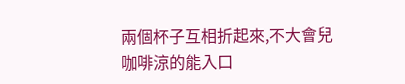兩個杯子互相折起來,不大會兒咖啡涼的能入口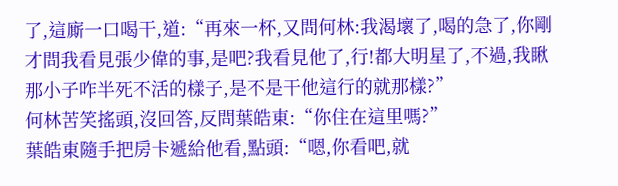了,這廝一口喝干,道:“再來一杯,又問何林:我渴壞了,喝的急了,你剛才問我看見張少偉的事,是吧?我看見他了,行!都大明星了,不過,我瞅那小子咋半死不活的樣子,是不是干他這行的就那樣?”
何林苦笑搖頭,沒回答,反問葉皓東:“你住在這里嗎?”
葉皓東隨手把房卡遞給他看,點頭:“嗯,你看吧,就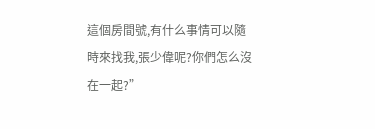這個房間號,有什么事情可以隨時來找我,張少偉呢?你們怎么沒在一起?”